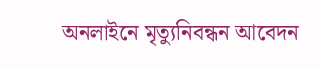অনলাইনে মৃত্যুনিবন্ধন আবেদন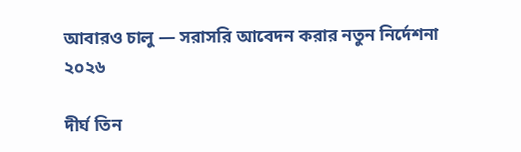আবারও চালু — সরাসরি আবেদন করার নতুন নির্দেশনা ২০২৬

দীর্ঘ তিন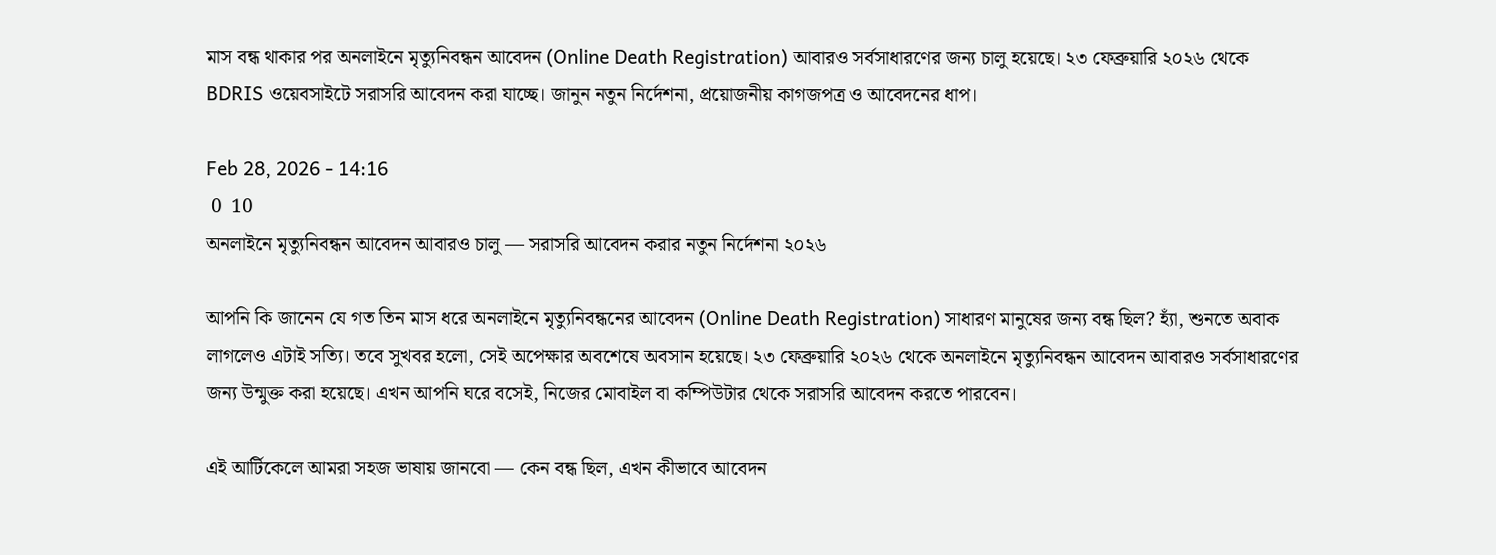মাস বন্ধ থাকার পর অনলাইনে মৃত্যুনিবন্ধন আবেদন (Online Death Registration) আবারও সর্বসাধারণের জন্য চালু হয়েছে। ২৩ ফেব্রুয়ারি ২০২৬ থেকে BDRIS ওয়েবসাইটে সরাসরি আবেদন করা যাচ্ছে। জানুন নতুন নির্দেশনা, প্রয়োজনীয় কাগজপত্র ও আবেদনের ধাপ।

Feb 28, 2026 - 14:16
 0  10
অনলাইনে মৃত্যুনিবন্ধন আবেদন আবারও চালু — সরাসরি আবেদন করার নতুন নির্দেশনা ২০২৬

আপনি কি জানেন যে গত তিন মাস ধরে অনলাইনে মৃত্যুনিবন্ধনের আবেদন (Online Death Registration) সাধারণ মানুষের জন্য বন্ধ ছিল? হ্যাঁ, শুনতে অবাক লাগলেও এটাই সত্যি। তবে সুখবর হলো, সেই অপেক্ষার অবশেষে অবসান হয়েছে। ২৩ ফেব্রুয়ারি ২০২৬ থেকে অনলাইনে মৃত্যুনিবন্ধন আবেদন আবারও সর্বসাধারণের জন্য উন্মুক্ত করা হয়েছে। এখন আপনি ঘরে বসেই, নিজের মোবাইল বা কম্পিউটার থেকে সরাসরি আবেদন করতে পারবেন।

এই আর্টিকেলে আমরা সহজ ভাষায় জানবো — কেন বন্ধ ছিল, এখন কীভাবে আবেদন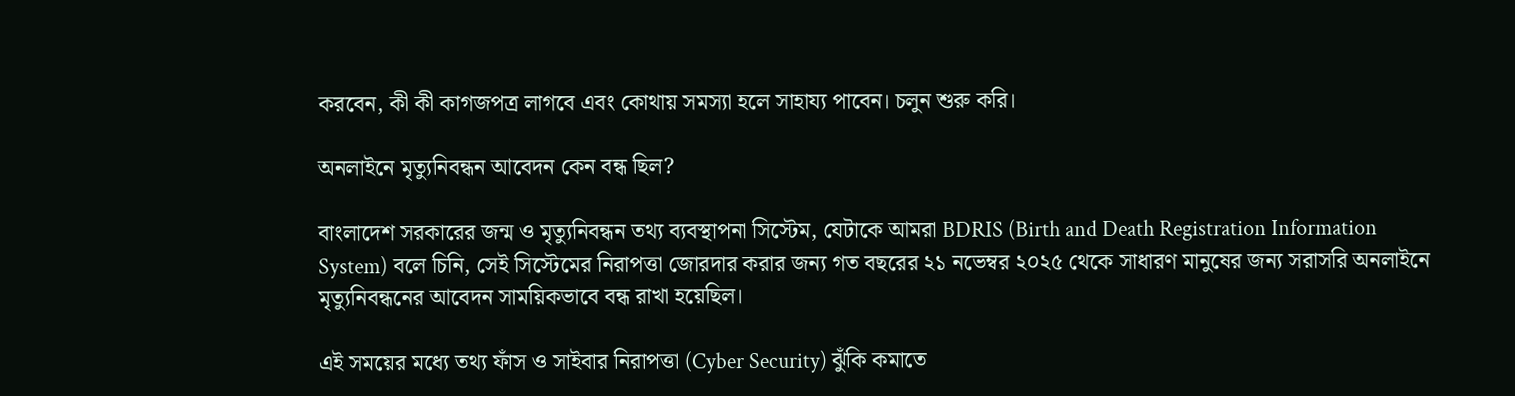করবেন, কী কী কাগজপত্র লাগবে এবং কোথায় সমস্যা হলে সাহায্য পাবেন। চলুন শুরু করি।

অনলাইনে মৃত্যুনিবন্ধন আবেদন কেন বন্ধ ছিল?

বাংলাদেশ সরকারের জন্ম ও মৃত্যুনিবন্ধন তথ্য ব্যবস্থাপনা সিস্টেম, যেটাকে আমরা BDRIS (Birth and Death Registration Information System) বলে চিনি, সেই সিস্টেমের নিরাপত্তা জোরদার করার জন্য গত বছরের ২১ নভেম্বর ২০২৫ থেকে সাধারণ মানুষের জন্য সরাসরি অনলাইনে মৃত্যুনিবন্ধনের আবেদন সাময়িকভাবে বন্ধ রাখা হয়েছিল।

এই সময়ের মধ্যে তথ্য ফাঁস ও সাইবার নিরাপত্তা (Cyber Security) ঝুঁকি কমাতে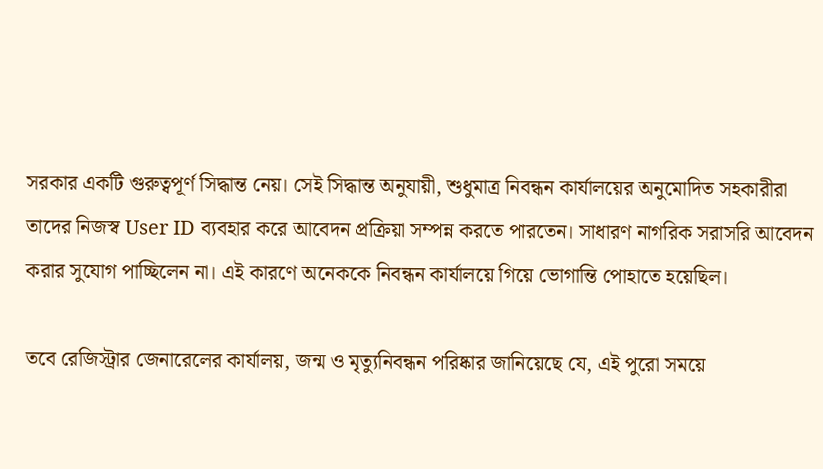সরকার একটি গুরুত্বপূর্ণ সিদ্ধান্ত নেয়। সেই সিদ্ধান্ত অনুযায়ী, শুধুমাত্র নিবন্ধন কার্যালয়ের অনুমোদিত সহকারীরা তাদের নিজস্ব User ID ব্যবহার করে আবেদন প্রক্রিয়া সম্পন্ন করতে পারতেন। সাধারণ নাগরিক সরাসরি আবেদন করার সুযোগ পাচ্ছিলেন না। এই কারণে অনেককে নিবন্ধন কার্যালয়ে গিয়ে ভোগান্তি পোহাতে হয়েছিল।

তবে রেজিস্ট্রার জেনারেলের কার্যালয়, জন্ম ও মৃত্যুনিবন্ধন পরিষ্কার জানিয়েছে যে, এই পুরো সময়ে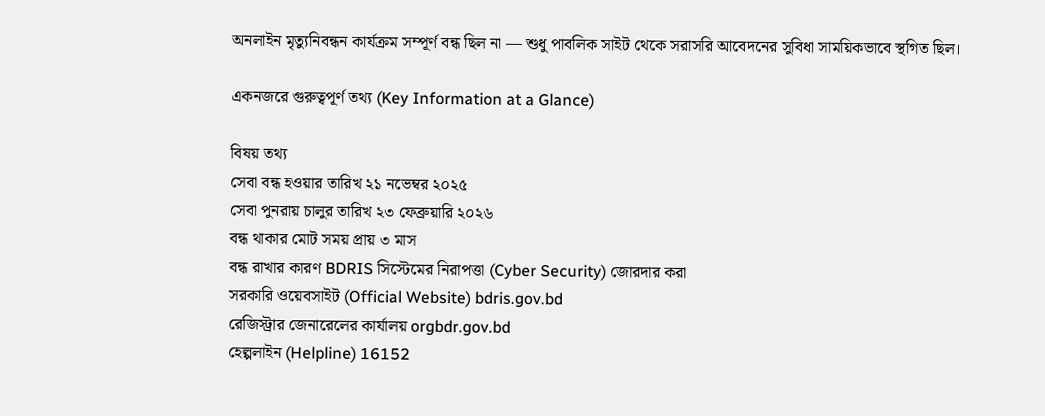অনলাইন মৃত্যুনিবন্ধন কার্যক্রম সম্পূর্ণ বন্ধ ছিল না — শুধু পাবলিক সাইট থেকে সরাসরি আবেদনের সুবিধা সাময়িকভাবে স্থগিত ছিল।

একনজরে গুরুত্বপূর্ণ তথ্য (Key Information at a Glance)

বিষয় তথ্য
সেবা বন্ধ হওয়ার তারিখ ২১ নভেম্বর ২০২৫
সেবা পুনরায় চালুর তারিখ ২৩ ফেব্রুয়ারি ২০২৬
বন্ধ থাকার মোট সময় প্রায় ৩ মাস
বন্ধ রাখার কারণ BDRIS সিস্টেমের নিরাপত্তা (Cyber Security) জোরদার করা
সরকারি ওয়েবসাইট (Official Website) bdris.gov.bd
রেজিস্ট্রার জেনারেলের কার্যালয় orgbdr.gov.bd
হেল্পলাইন (Helpline) 16152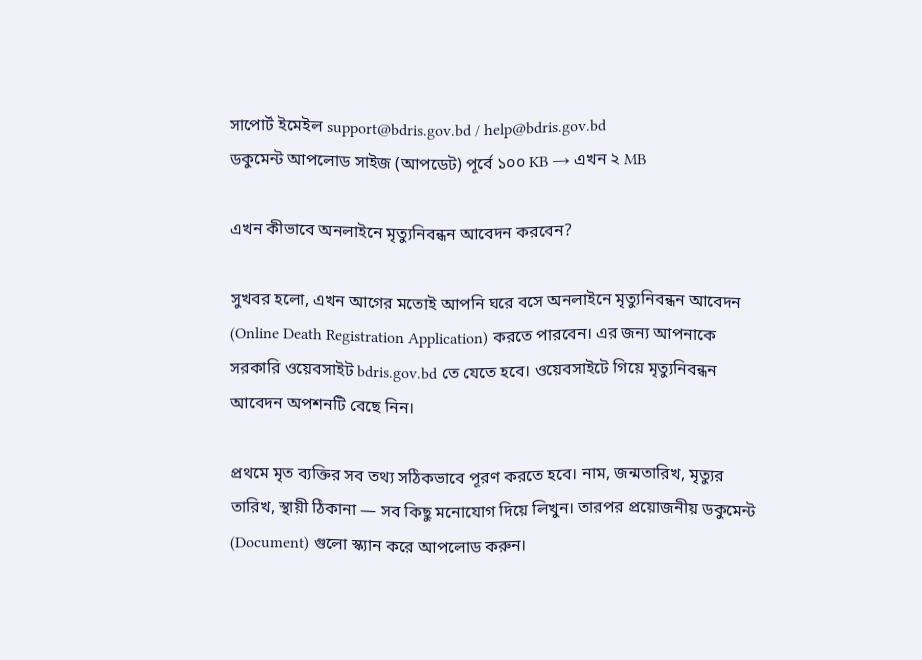সাপোর্ট ইমেইল support@bdris.gov.bd / help@bdris.gov.bd
ডকুমেন্ট আপলোড সাইজ (আপডেট) পূর্বে ১০০ KB → এখন ২ MB

এখন কীভাবে অনলাইনে মৃত্যুনিবন্ধন আবেদন করবেন?

সুখবর হলো, এখন আগের মতোই আপনি ঘরে বসে অনলাইনে মৃত্যুনিবন্ধন আবেদন (Online Death Registration Application) করতে পারবেন। এর জন্য আপনাকে সরকারি ওয়েবসাইট bdris.gov.bd তে যেতে হবে। ওয়েবসাইটে গিয়ে মৃত্যুনিবন্ধন আবেদন অপশনটি বেছে নিন।

প্রথমে মৃত ব্যক্তির সব তথ্য সঠিকভাবে পূরণ করতে হবে। নাম, জন্মতারিখ, মৃত্যুর তারিখ, স্থায়ী ঠিকানা — সব কিছু মনোযোগ দিয়ে লিখুন। তারপর প্রয়োজনীয় ডকুমেন্ট (Document) গুলো স্ক্যান করে আপলোড করুন।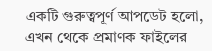একটি গুরুত্বপূর্ণ আপডেট হলো, এখন থেকে প্রমাণক ফাইলের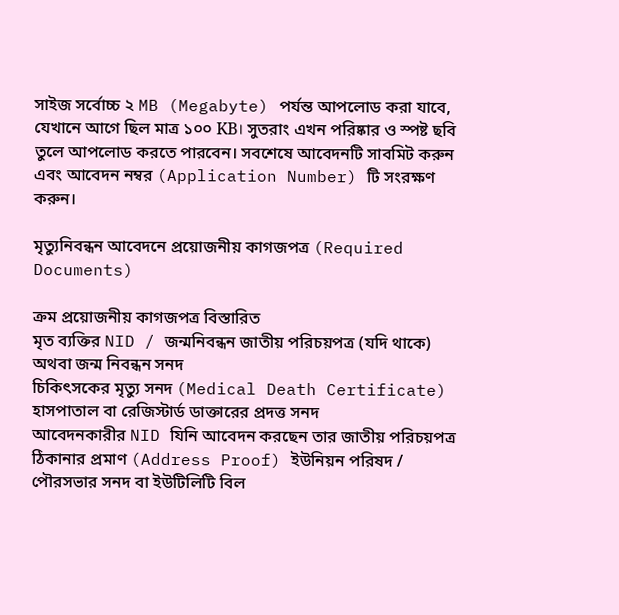সাইজ সর্বোচ্চ ২ MB (Megabyte) পর্যন্ত আপলোড করা যাবে, যেখানে আগে ছিল মাত্র ১০০ KB। সুতরাং এখন পরিষ্কার ও স্পষ্ট ছবি তুলে আপলোড করতে পারবেন। সবশেষে আবেদনটি সাবমিট করুন এবং আবেদন নম্বর (Application Number) টি সংরক্ষণ করুন।

মৃত্যুনিবন্ধন আবেদনে প্রয়োজনীয় কাগজপত্র (Required Documents)

ক্রম প্রয়োজনীয় কাগজপত্র বিস্তারিত
মৃত ব্যক্তির NID / জন্মনিবন্ধন জাতীয় পরিচয়পত্র (যদি থাকে) অথবা জন্ম নিবন্ধন সনদ
চিকিৎসকের মৃত্যু সনদ (Medical Death Certificate) হাসপাতাল বা রেজিস্টার্ড ডাক্তারের প্রদত্ত সনদ
আবেদনকারীর NID যিনি আবেদন করছেন তার জাতীয় পরিচয়পত্র
ঠিকানার প্রমাণ (Address Proof) ইউনিয়ন পরিষদ / পৌরসভার সনদ বা ইউটিলিটি বিল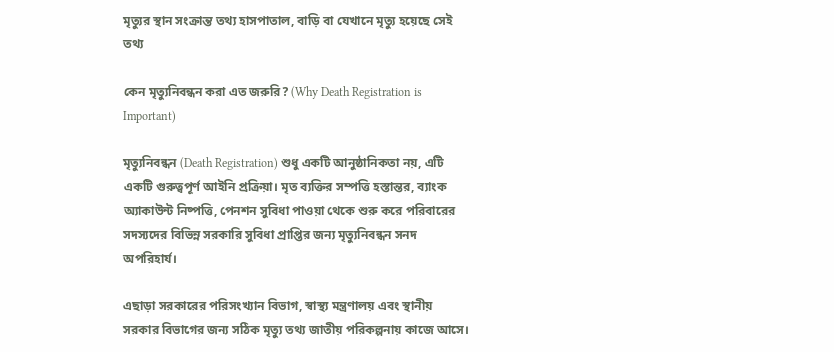মৃত্যুর স্থান সংক্রান্ত তথ্য হাসপাতাল, বাড়ি বা যেখানে মৃত্যু হয়েছে সেই তথ্য

কেন মৃত্যুনিবন্ধন করা এত জরুরি? (Why Death Registration is Important)

মৃত্যুনিবন্ধন (Death Registration) শুধু একটি আনুষ্ঠানিকতা নয়, এটি একটি গুরুত্বপূর্ণ আইনি প্রক্রিয়া। মৃত ব্যক্তির সম্পত্তি হস্তান্তর, ব্যাংক অ্যাকাউন্ট নিষ্পত্তি, পেনশন সুবিধা পাওয়া থেকে শুরু করে পরিবারের সদস্যদের বিভিন্ন সরকারি সুবিধা প্রাপ্তির জন্য মৃত্যুনিবন্ধন সনদ অপরিহার্য।

এছাড়া সরকারের পরিসংখ্যান বিভাগ, স্বাস্থ্য মন্ত্রণালয় এবং স্থানীয় সরকার বিভাগের জন্য সঠিক মৃত্যু তথ্য জাতীয় পরিকল্পনায় কাজে আসে।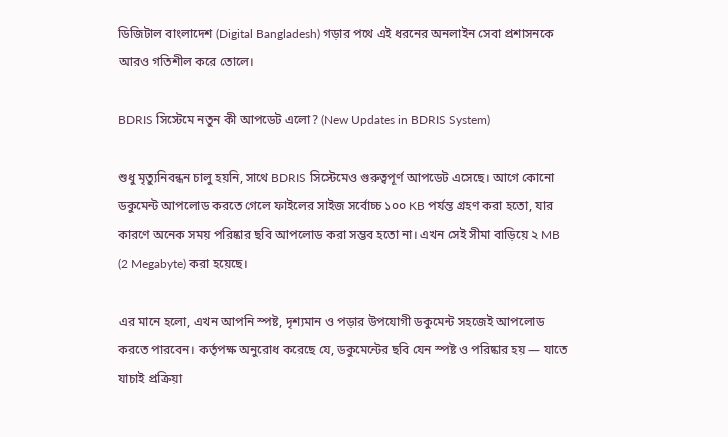ডিজিটাল বাংলাদেশ (Digital Bangladesh) গড়ার পথে এই ধরনের অনলাইন সেবা প্রশাসনকে আরও গতিশীল করে তোলে।

BDRIS সিস্টেমে নতুন কী আপডেট এলো? (New Updates in BDRIS System)

শুধু মৃত্যুনিবন্ধন চালু হয়নি, সাথে BDRIS সিস্টেমেও গুরুত্বপূর্ণ আপডেট এসেছে। আগে কোনো ডকুমেন্ট আপলোড করতে গেলে ফাইলের সাইজ সর্বোচ্চ ১০০ KB পর্যন্ত গ্রহণ করা হতো, যার কারণে অনেক সময় পরিষ্কার ছবি আপলোড করা সম্ভব হতো না। এখন সেই সীমা বাড়িয়ে ২ MB (2 Megabyte) করা হয়েছে।

এর মানে হলো, এখন আপনি স্পষ্ট, দৃশ্যমান ও পড়ার উপযোগী ডকুমেন্ট সহজেই আপলোড করতে পারবেন। কর্তৃপক্ষ অনুরোধ করেছে যে, ডকুমেন্টের ছবি যেন স্পষ্ট ও পরিষ্কার হয় — যাতে যাচাই প্রক্রিয়া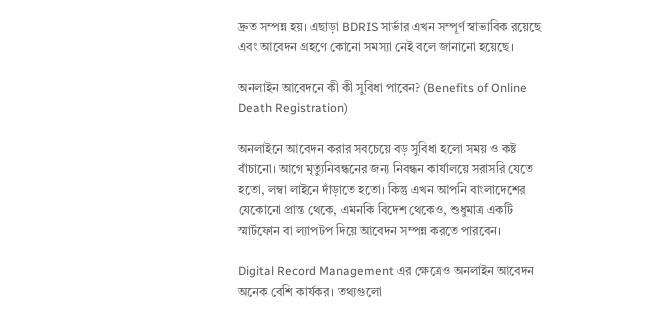দ্রুত সম্পন্ন হয়। এছাড়া BDRIS সার্ভার এখন সম্পূর্ণ স্বাভাবিক রয়েছে এবং আবেদন গ্রহণে কোনো সমস্যা নেই বলে জানানো হয়েছে।

অনলাইন আবেদনে কী কী সুবিধা পাবেন? (Benefits of Online Death Registration)

অনলাইনে আবেদন করার সবচেয়ে বড় সুবিধা হলো সময় ও কষ্ট বাঁচানো। আগে মৃত্যুনিবন্ধনের জন্য নিবন্ধন কার্যালয়ে সরাসরি যেতে হতো, লম্বা লাইনে দাঁড়াতে হতো। কিন্তু এখন আপনি বাংলাদেশের যেকোনো প্রান্ত থেকে, এমনকি বিদেশ থেকেও, শুধুমাত্র একটি স্মার্টফোন বা ল্যাপটপ দিয়ে আবেদন সম্পন্ন করতে পারবেন।

Digital Record Management এর ক্ষেত্রেও অনলাইন আবেদন অনেক বেশি কার্যকর। তথ্যগুলো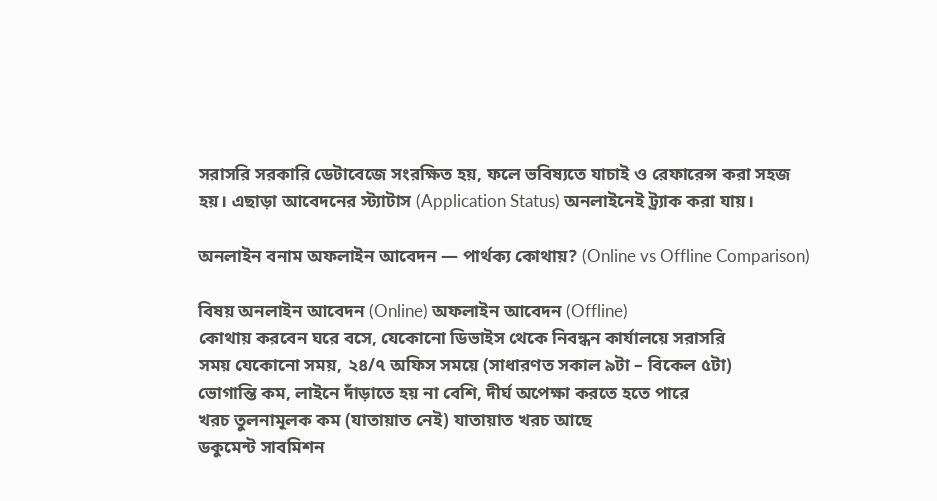সরাসরি সরকারি ডেটাবেজে সংরক্ষিত হয়, ফলে ভবিষ্যতে যাচাই ও রেফারেন্স করা সহজ হয়। এছাড়া আবেদনের স্ট্যাটাস (Application Status) অনলাইনেই ট্র্যাক করা যায়।

অনলাইন বনাম অফলাইন আবেদন — পার্থক্য কোথায়? (Online vs Offline Comparison)

বিষয় অনলাইন আবেদন (Online) অফলাইন আবেদন (Offline)
কোথায় করবেন ঘরে বসে, যেকোনো ডিভাইস থেকে নিবন্ধন কার্যালয়ে সরাসরি
সময় যেকোনো সময়, ২৪/৭ অফিস সময়ে (সাধারণত সকাল ৯টা – বিকেল ৫টা)
ভোগান্তি কম, লাইনে দাঁড়াতে হয় না বেশি, দীর্ঘ অপেক্ষা করতে হতে পারে
খরচ তুলনামূলক কম (যাতায়াত নেই) যাতায়াত খরচ আছে
ডকুমেন্ট সাবমিশন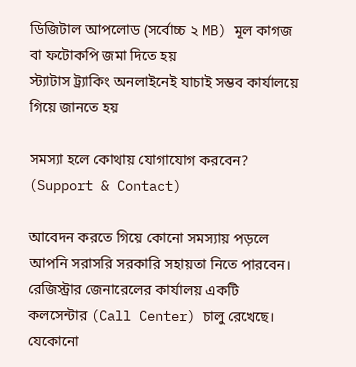ডিজিটাল আপলোড (সর্বোচ্চ ২ MB) মূল কাগজ বা ফটোকপি জমা দিতে হয়
স্ট্যাটাস ট্র্যাকিং অনলাইনেই যাচাই সম্ভব কার্যালয়ে গিয়ে জানতে হয়

সমস্যা হলে কোথায় যোগাযোগ করবেন? (Support & Contact)

আবেদন করতে গিয়ে কোনো সমস্যায় পড়লে আপনি সরাসরি সরকারি সহায়তা নিতে পারবেন। রেজিস্ট্রার জেনারেলের কার্যালয় একটি কলসেন্টার (Call Center) চালু রেখেছে। যেকোনো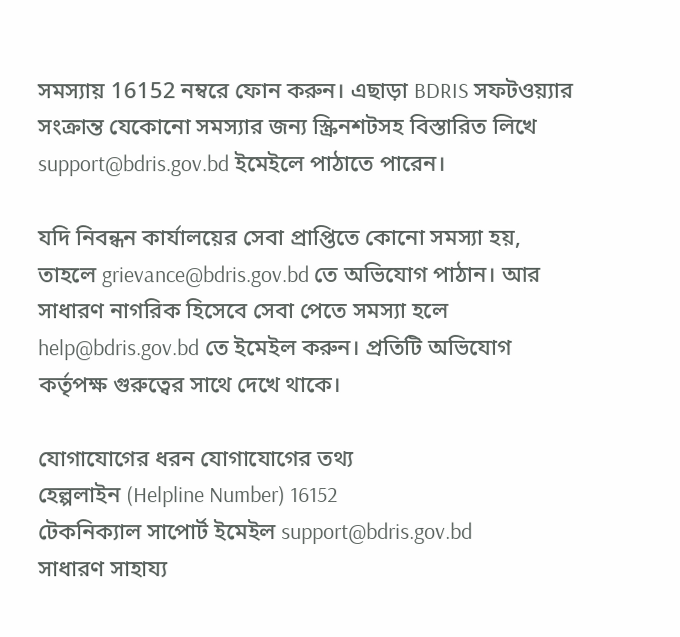সমস্যায় 16152 নম্বরে ফোন করুন। এছাড়া BDRIS সফটওয়্যার সংক্রান্ত যেকোনো সমস্যার জন্য স্ক্রিনশটসহ বিস্তারিত লিখে support@bdris.gov.bd ইমেইলে পাঠাতে পারেন।

যদি নিবন্ধন কার্যালয়ের সেবা প্রাপ্তিতে কোনো সমস্যা হয়, তাহলে grievance@bdris.gov.bd তে অভিযোগ পাঠান। আর সাধারণ নাগরিক হিসেবে সেবা পেতে সমস্যা হলে help@bdris.gov.bd তে ইমেইল করুন। প্রতিটি অভিযোগ কর্তৃপক্ষ গুরুত্বের সাথে দেখে থাকে।

যোগাযোগের ধরন যোগাযোগের তথ্য
হেল্পলাইন (Helpline Number) 16152
টেকনিক্যাল সাপোর্ট ইমেইল support@bdris.gov.bd
সাধারণ সাহায্য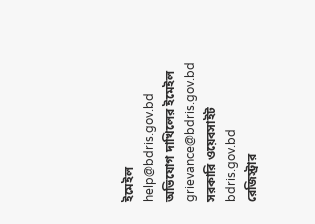ইমেইল help@bdris.gov.bd
অভিযোগ দাখিলের ইমেইল grievance@bdris.gov.bd
সরকারি ওয়েবসাইট bdris.gov.bd
রেজিস্ট্রার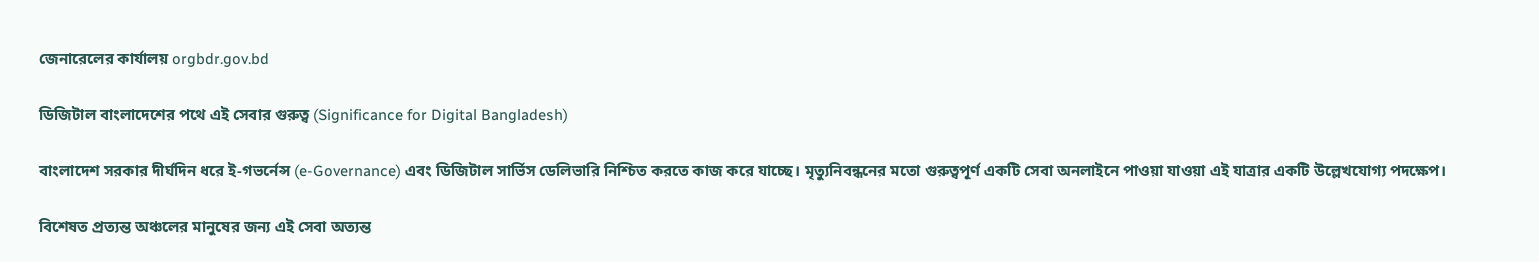জেনারেলের কার্যালয় orgbdr.gov.bd

ডিজিটাল বাংলাদেশের পথে এই সেবার গুরুত্ব (Significance for Digital Bangladesh)

বাংলাদেশ সরকার দীর্ঘদিন ধরে ই-গভর্নেন্স (e-Governance) এবং ডিজিটাল সার্ভিস ডেলিভারি নিশ্চিত করতে কাজ করে যাচ্ছে। মৃত্যুনিবন্ধনের মতো গুরুত্বপূর্ণ একটি সেবা অনলাইনে পাওয়া যাওয়া এই যাত্রার একটি উল্লেখযোগ্য পদক্ষেপ।

বিশেষত প্রত্যন্ত অঞ্চলের মানুষের জন্য এই সেবা অত্যন্ত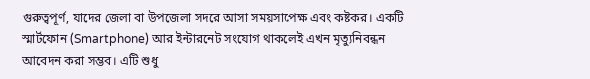গুরুত্বপূর্ণ, যাদের জেলা বা উপজেলা সদরে আসা সময়সাপেক্ষ এবং কষ্টকর। একটি স্মার্টফোন (Smartphone) আর ইন্টারনেট সংযোগ থাকলেই এখন মৃত্যুনিবন্ধন আবেদন করা সম্ভব। এটি শুধু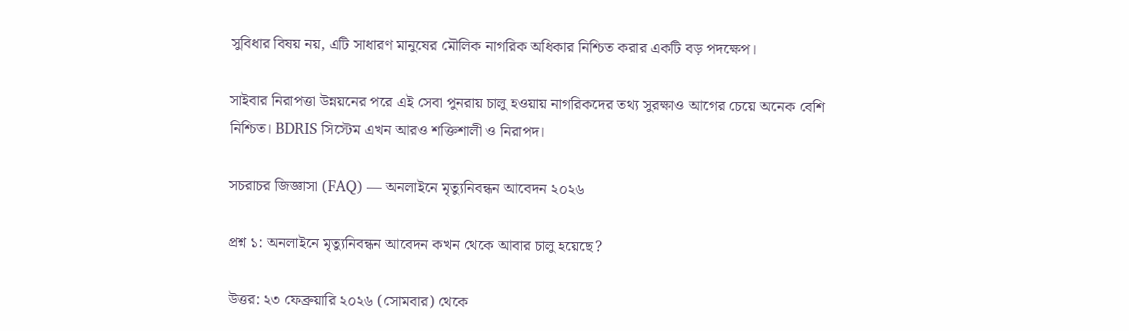সুবিধার বিষয় নয়, এটি সাধারণ মানুষের মৌলিক নাগরিক অধিকার নিশ্চিত করার একটি বড় পদক্ষেপ।

সাইবার নিরাপত্তা উন্নয়নের পরে এই সেবা পুনরায় চালু হওয়ায় নাগরিকদের তথ্য সুরক্ষাও আগের চেয়ে অনেক বেশি নিশ্চিত। BDRIS সিস্টেম এখন আরও শক্তিশালী ও নিরাপদ।

সচরাচর জিজ্ঞাসা (FAQ) — অনলাইনে মৃত্যুনিবন্ধন আবেদন ২০২৬

প্রশ্ন ১: অনলাইনে মৃত্যুনিবন্ধন আবেদন কখন থেকে আবার চালু হয়েছে?

উত্তর: ২৩ ফেব্রুয়ারি ২০২৬ (সোমবার) থেকে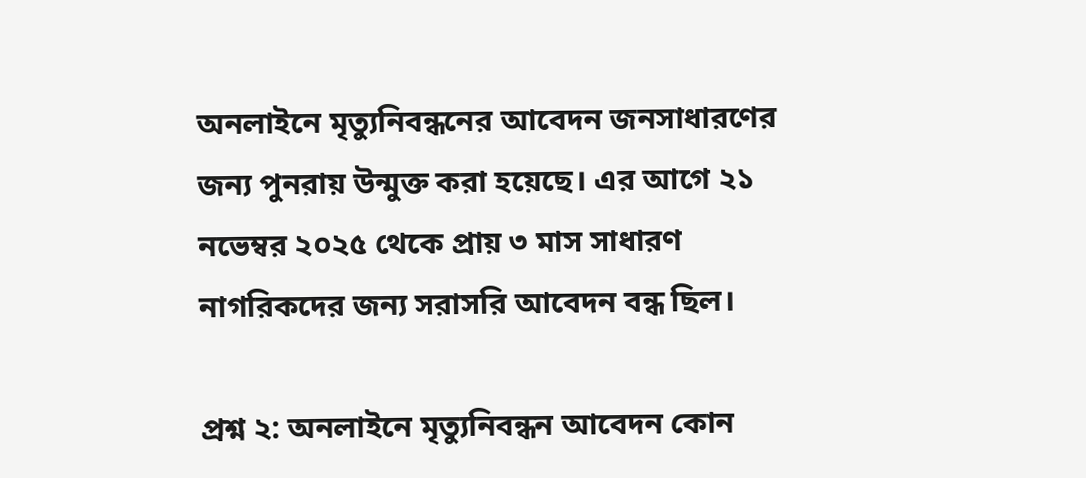অনলাইনে মৃত্যুনিবন্ধনের আবেদন জনসাধারণের জন্য পুনরায় উন্মুক্ত করা হয়েছে। এর আগে ২১ নভেম্বর ২০২৫ থেকে প্রায় ৩ মাস সাধারণ নাগরিকদের জন্য সরাসরি আবেদন বন্ধ ছিল।

প্রশ্ন ২: অনলাইনে মৃত্যুনিবন্ধন আবেদন কোন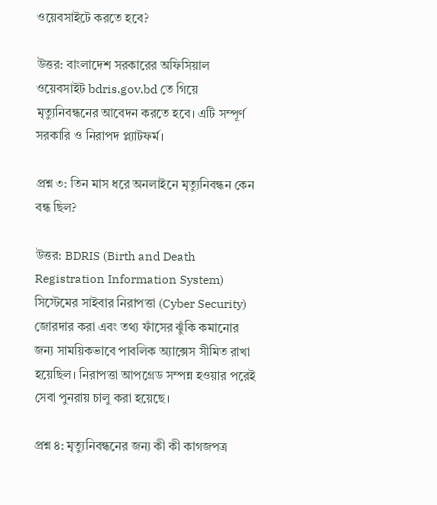ওয়েবসাইটে করতে হবে?

উত্তর: বাংলাদেশ সরকারের অফিসিয়াল ওয়েবসাইট bdris.gov.bd তে গিয়ে মৃত্যুনিবন্ধনের আবেদন করতে হবে। এটি সম্পূর্ণ সরকারি ও নিরাপদ প্ল্যাটফর্ম।

প্রশ্ন ৩: তিন মাস ধরে অনলাইনে মৃত্যুনিবন্ধন কেন বন্ধ ছিল?

উত্তর: BDRIS (Birth and Death Registration Information System) সিস্টেমের সাইবার নিরাপত্তা (Cyber Security) জোরদার করা এবং তথ্য ফাঁসের ঝুঁকি কমানোর জন্য সাময়িকভাবে পাবলিক অ্যাক্সেস সীমিত রাখা হয়েছিল। নিরাপত্তা আপগ্রেড সম্পন্ন হওয়ার পরেই সেবা পুনরায় চালু করা হয়েছে।

প্রশ্ন ৪: মৃত্যুনিবন্ধনের জন্য কী কী কাগজপত্র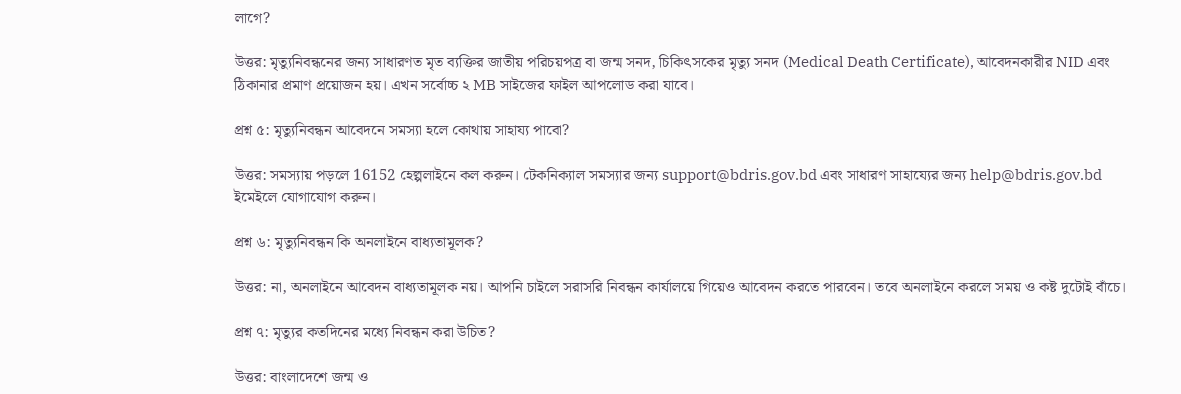লাগে?

উত্তর: মৃত্যুনিবন্ধনের জন্য সাধারণত মৃত ব্যক্তির জাতীয় পরিচয়পত্র বা জন্ম সনদ, চিকিৎসকের মৃত্যু সনদ (Medical Death Certificate), আবেদনকারীর NID এবং ঠিকানার প্রমাণ প্রয়োজন হয়। এখন সর্বোচ্চ ২ MB সাইজের ফাইল আপলোড করা যাবে।

প্রশ্ন ৫: মৃত্যুনিবন্ধন আবেদনে সমস্যা হলে কোথায় সাহায্য পাবো?

উত্তর: সমস্যায় পড়লে 16152 হেল্পলাইনে কল করুন। টেকনিক্যাল সমস্যার জন্য support@bdris.gov.bd এবং সাধারণ সাহায্যের জন্য help@bdris.gov.bd ইমেইলে যোগাযোগ করুন।

প্রশ্ন ৬: মৃত্যুনিবন্ধন কি অনলাইনে বাধ্যতামূলক?

উত্তর: না, অনলাইনে আবেদন বাধ্যতামূলক নয়। আপনি চাইলে সরাসরি নিবন্ধন কার্যালয়ে গিয়েও আবেদন করতে পারবেন। তবে অনলাইনে করলে সময় ও কষ্ট দুটোই বাঁচে।

প্রশ্ন ৭: মৃত্যুর কতদিনের মধ্যে নিবন্ধন করা উচিত?

উত্তর: বাংলাদেশে জন্ম ও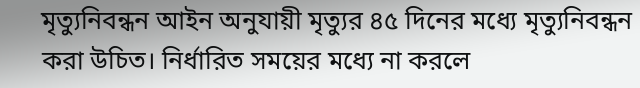মৃত্যুনিবন্ধন আইন অনুযায়ী মৃত্যুর ৪৫ দিনের মধ্যে মৃত্যুনিবন্ধন করা উচিত। নির্ধারিত সময়ের মধ্যে না করলে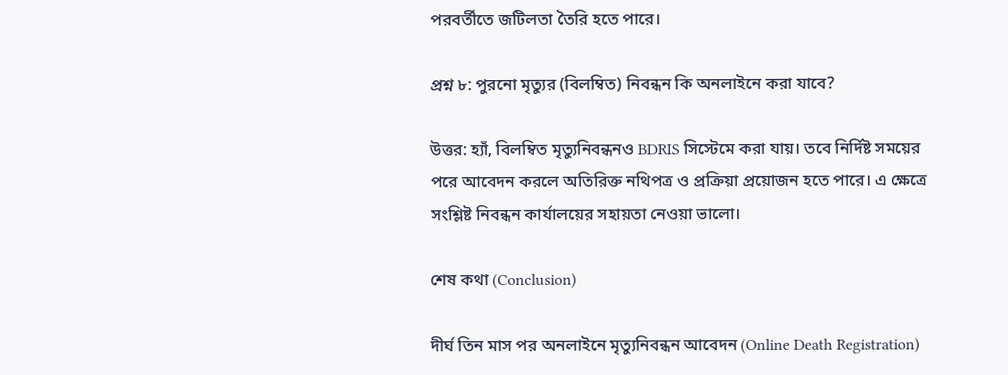পরবর্তীতে জটিলতা তৈরি হতে পারে।

প্রশ্ন ৮: পুরনো মৃত্যুর (বিলম্বিত) নিবন্ধন কি অনলাইনে করা যাবে?

উত্তর: হ্যাঁ, বিলম্বিত মৃত্যুনিবন্ধনও BDRIS সিস্টেমে করা যায়। তবে নির্দিষ্ট সময়ের পরে আবেদন করলে অতিরিক্ত নথিপত্র ও প্রক্রিয়া প্রয়োজন হতে পারে। এ ক্ষেত্রে সংশ্লিষ্ট নিবন্ধন কার্যালয়ের সহায়তা নেওয়া ভালো।

শেষ কথা (Conclusion)

দীর্ঘ তিন মাস পর অনলাইনে মৃত্যুনিবন্ধন আবেদন (Online Death Registration)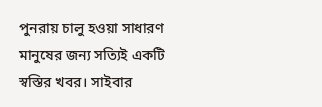পুনরায় চালু হওয়া সাধারণ মানুষের জন্য সত্যিই একটি স্বস্তির খবর। সাইবার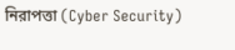নিরাপত্তা (Cyber Security)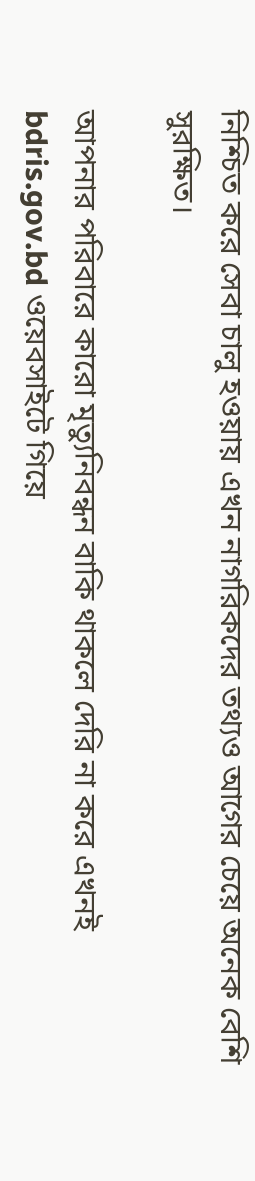নিশ্চিত করে সেবা চালু হওয়ায় এখন নাগরিকদের তথ্যও আগের চেয়ে অনেক বেশি সুরক্ষিত।

আপনার পরিবারে কারো মৃত্যুনিবন্ধন বাকি থাকলে দেরি না করে এখনই bdris.gov.bd ওয়েবসাইটে গিয়ে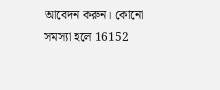আবেদন করুন। কোনো সমস্যা হলে 16152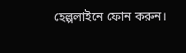হেল্পলাইনে ফোন করুন।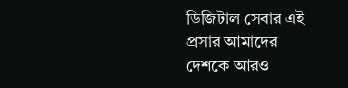ডিজিটাল সেবার এই প্রসার আমাদের দেশকে আরও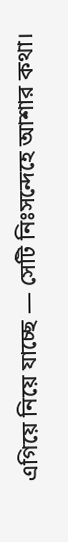এগিয়ে নিয়ে যাচ্ছে — সেটি নিঃসন্দেহে আশার কথা।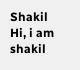Shakil Hi, i am shakil